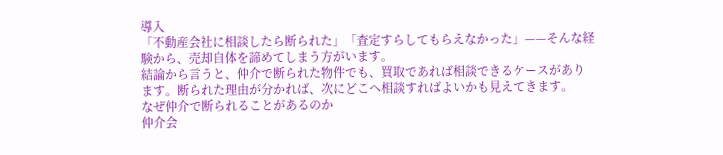導入
「不動産会社に相談したら断られた」「査定すらしてもらえなかった」——そんな経験から、売却自体を諦めてしまう方がいます。
結論から言うと、仲介で断られた物件でも、買取であれば相談できるケースがあります。断られた理由が分かれば、次にどこへ相談すればよいかも見えてきます。
なぜ仲介で断られることがあるのか
仲介会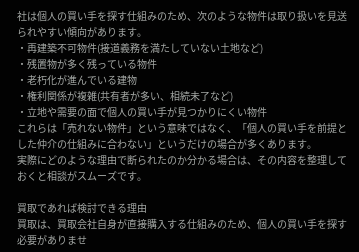社は個人の買い手を探す仕組みのため、次のような物件は取り扱いを見送られやすい傾向があります。
・再建築不可物件(接道義務を満たしていない土地など)
・残置物が多く残っている物件
・老朽化が進んでいる建物
・権利関係が複雑(共有者が多い、相続未了など)
・立地や需要の面で個人の買い手が見つかりにくい物件
これらは「売れない物件」という意味ではなく、「個人の買い手を前提とした仲介の仕組みに合わない」というだけの場合が多くあります。
実際にどのような理由で断られたのか分かる場合は、その内容を整理しておくと相談がスムーズです。

買取であれば検討できる理由
買取は、買取会社自身が直接購入する仕組みのため、個人の買い手を探す必要がありませ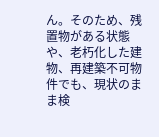ん。そのため、残置物がある状態や、老朽化した建物、再建築不可物件でも、現状のまま検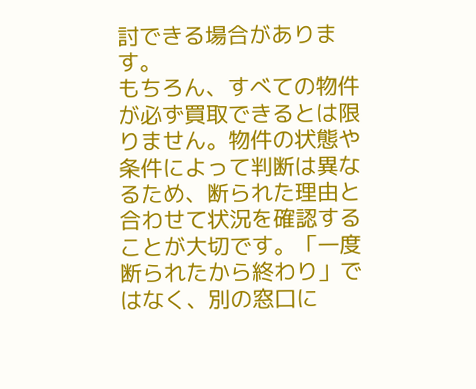討できる場合があります。
もちろん、すべての物件が必ず買取できるとは限りません。物件の状態や条件によって判断は異なるため、断られた理由と合わせて状況を確認することが大切です。「一度断られたから終わり」ではなく、別の窓口に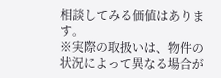相談してみる価値はあります。
※実際の取扱いは、物件の状況によって異なる場合が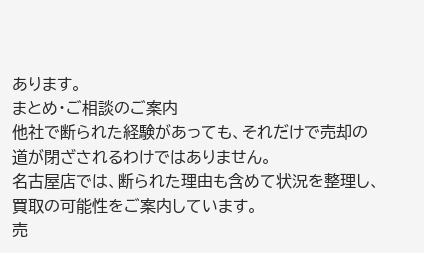あります。
まとめ・ご相談のご案内
他社で断られた経験があっても、それだけで売却の道が閉ざされるわけではありません。
名古屋店では、断られた理由も含めて状況を整理し、買取の可能性をご案内しています。
売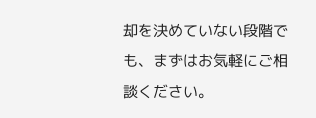却を決めていない段階でも、まずはお気軽にご相談ください。